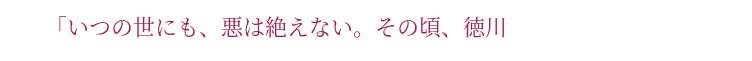「いつの世にも、悪は絶えない。その頃、徳川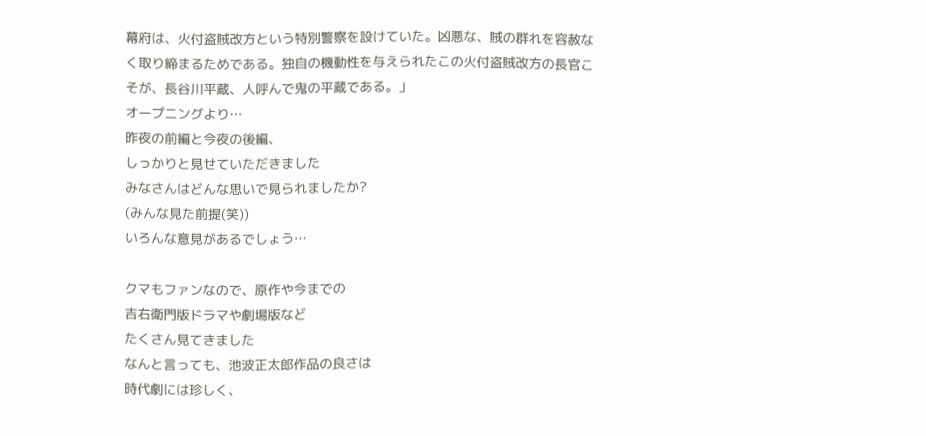幕府は、火付盗賊改方という特別警察を設けていた。凶悪な、賊の群れを容赦なく取り締まるためである。独自の機動性を与えられたこの火付盗賊改方の長官こそが、長谷川平蔵、人呼んで鬼の平蔵である。」
オープニングより…
昨夜の前編と今夜の後編、
しっかりと見せていただきました
みなさんはどんな思いで見られましたか?
(みんな見た前提(笑))
いろんな意見があるでしょう…

クマもファンなので、原作や今までの
吉右衛門版ドラマや劇場版など
たくさん見てきました
なんと言っても、池波正太郎作品の良さは
時代劇には珍しく、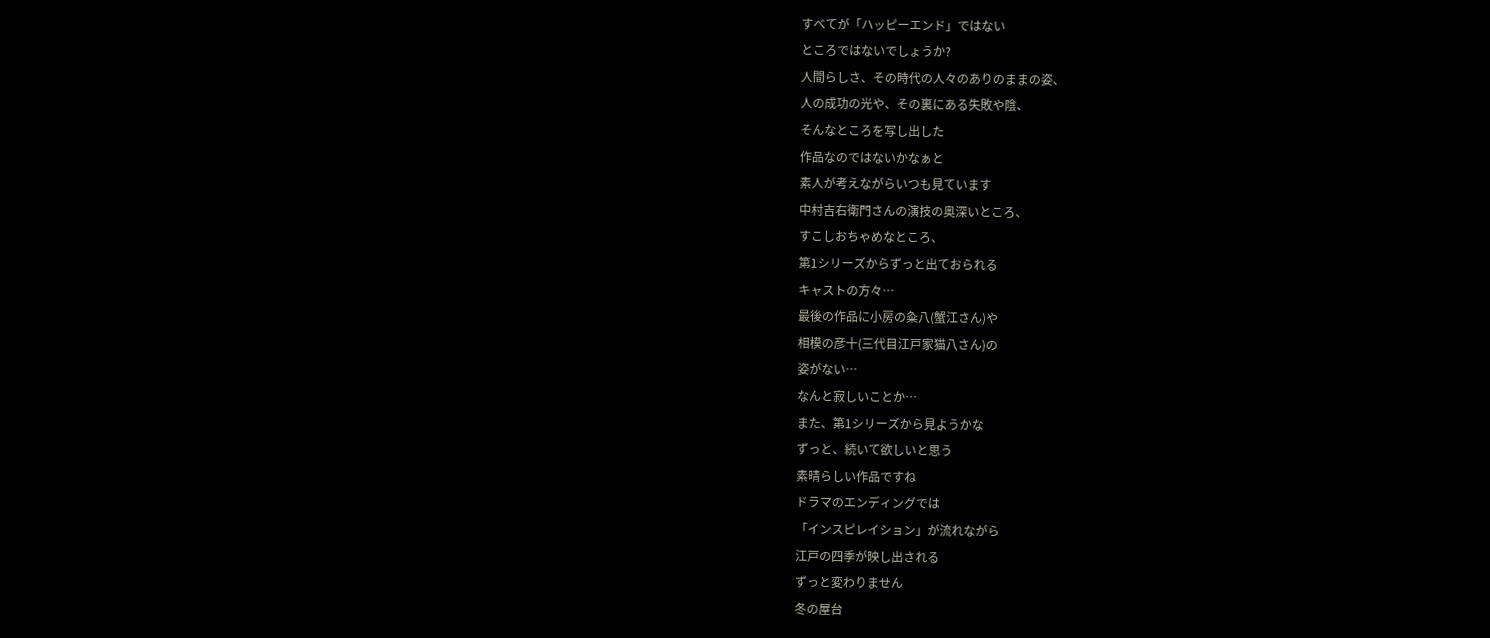すべてが「ハッピーエンド」ではない
ところではないでしょうか?
人間らしさ、その時代の人々のありのままの姿、
人の成功の光や、その裏にある失敗や陰、
そんなところを写し出した
作品なのではないかなぁと
素人が考えながらいつも見ています
中村吉右衛門さんの演技の奥深いところ、
すこしおちゃめなところ、
第1シリーズからずっと出ておられる
キャストの方々…
最後の作品に小房の粂八(蟹江さん)や
相模の彦十(三代目江戸家猫八さん)の
姿がない…
なんと寂しいことか…
また、第1シリーズから見ようかな
ずっと、続いて欲しいと思う
素晴らしい作品ですね
ドラマのエンディングでは
「インスピレイション」が流れながら
江戸の四季が映し出される
ずっと変わりません
冬の屋台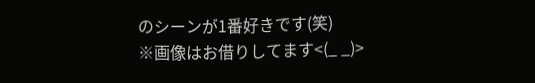のシーンが1番好きです(笑)
※画像はお借りしてます<(_ _)>